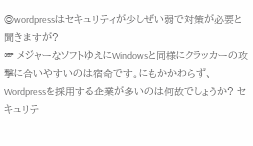◎wordpressはセキュリティが少しぜい弱で対策が必要と聞きますが?
☞ メジャーなソフトゆえにWindowsと同様にクラッカーの攻撃に合いやすいのは宿命です。にもかかわらず、Wordpressを採用する企業が多いのは何故でしょうか? セキュリテ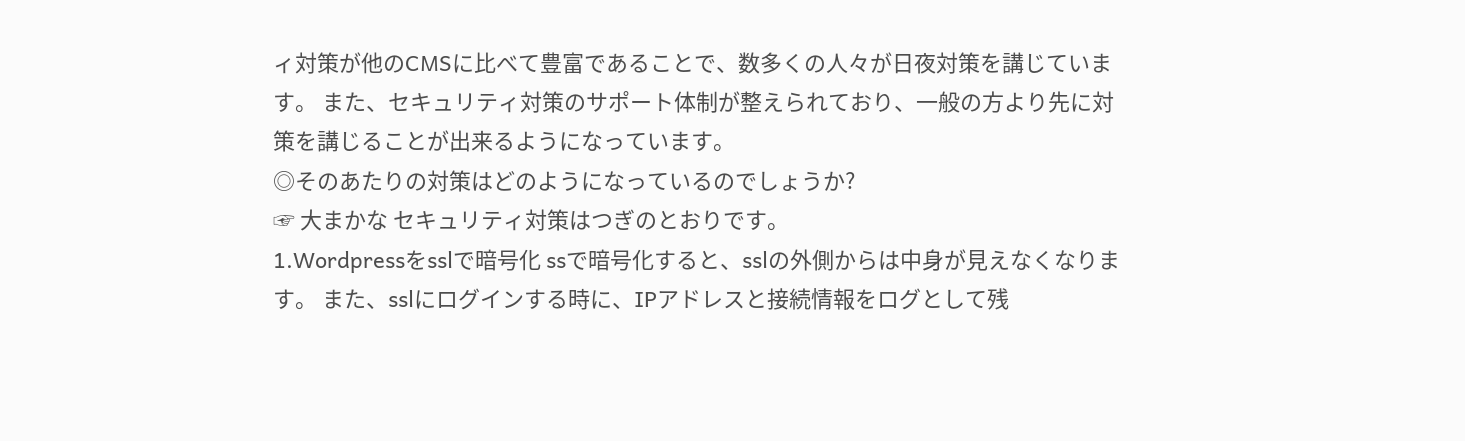ィ対策が他のCMSに比べて豊富であることで、数多くの人々が日夜対策を講じています。 また、セキュリティ対策のサポート体制が整えられており、一般の方より先に対策を講じることが出来るようになっています。
◎そのあたりの対策はどのようになっているのでしょうか?
☞ 大まかな セキュリティ対策はつぎのとおりです。
1.Wordpressをsslで暗号化 ssで暗号化すると、sslの外側からは中身が見えなくなります。 また、sslにログインする時に、IPアドレスと接続情報をログとして残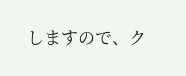しますので、ク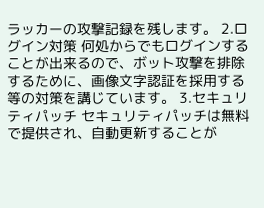ラッカーの攻撃記録を残します。 2.ログイン対策 何処からでもログインすることが出来るので、ボット攻撃を排除するために、画像文字認証を採用する等の対策を講じています。 3.セキュリティパッチ セキュリティパッチは無料で提供され、自動更新することが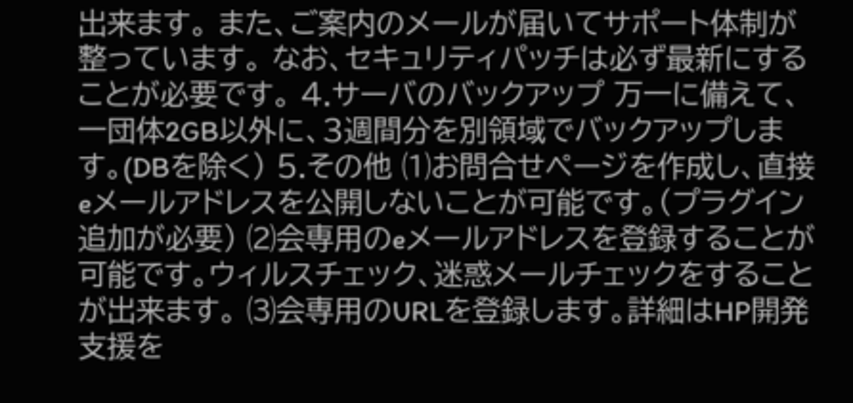出来ます。 また、ご案内のメールが届いてサポート体制が整っています。 なお、セキュリティパッチは必ず最新にすることが必要です。 4.サーバのバックアップ 万一に備えて、一団体2GB以外に、3週間分を別領域でバックアップします。(DBを除く) 5.その他 ⑴お問合せページを作成し、直接eメールアドレスを公開しないことが可能です。(プラグイン追加が必要) ⑵会専用のeメールアドレスを登録することが可能です。ウィルスチェック、迷惑メールチェックをすることが出来ます。 ⑶会専用のURLを登録します。詳細はHP開発支援を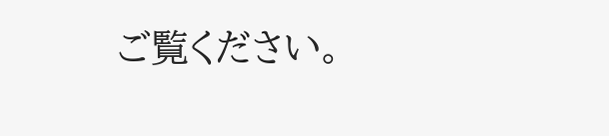ご覧ください。